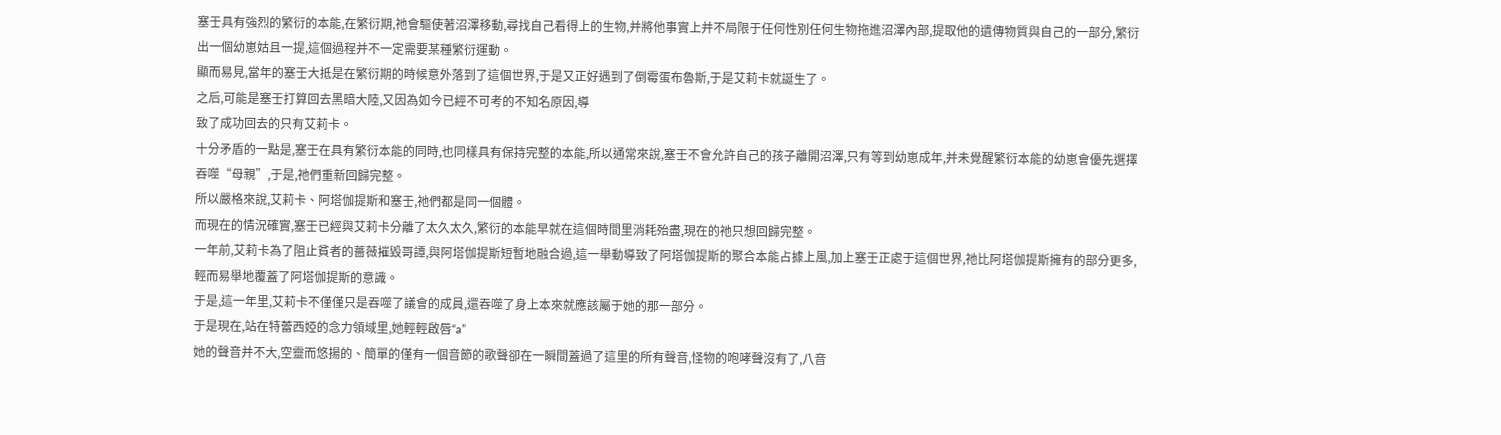塞壬具有強烈的繁衍的本能,在繁衍期,祂會驅使著沼澤移動,尋找自己看得上的生物,并將他事實上并不局限于任何性別任何生物拖進沼澤內部,提取他的遺傳物質與自己的一部分,繁衍出一個幼崽姑且一提,這個過程并不一定需要某種繁衍運動。
顯而易見,當年的塞壬大抵是在繁衍期的時候意外落到了這個世界,于是又正好遇到了倒霉蛋布魯斯,于是艾莉卡就誕生了。
之后,可能是塞壬打算回去黑暗大陸,又因為如今已經不可考的不知名原因,導
致了成功回去的只有艾莉卡。
十分矛盾的一點是,塞壬在具有繁衍本能的同時,也同樣具有保持完整的本能,所以通常來說,塞壬不會允許自己的孩子離開沼澤,只有等到幼崽成年,并未覺醒繁衍本能的幼崽會優先選擇吞噬“母親”,于是,祂們重新回歸完整。
所以嚴格來說,艾莉卡、阿塔伽提斯和塞壬,祂們都是同一個體。
而現在的情況確實,塞壬已經與艾莉卡分離了太久太久,繁衍的本能早就在這個時間里消耗殆盡,現在的祂只想回歸完整。
一年前,艾莉卡為了阻止貧者的薔薇摧毀哥譚,與阿塔伽提斯短暫地融合過,這一舉動導致了阿塔伽提斯的聚合本能占據上風,加上塞壬正處于這個世界,祂比阿塔伽提斯擁有的部分更多,輕而易舉地覆蓋了阿塔伽提斯的意識。
于是,這一年里,艾莉卡不僅僅只是吞噬了議會的成員,還吞噬了身上本來就應該屬于她的那一部分。
于是現在,站在特蕾西婭的念力領域里,她輕輕啟唇“a”
她的聲音并不大,空靈而悠揚的、簡單的僅有一個音節的歌聲卻在一瞬間蓋過了這里的所有聲音,怪物的咆哮聲沒有了,八音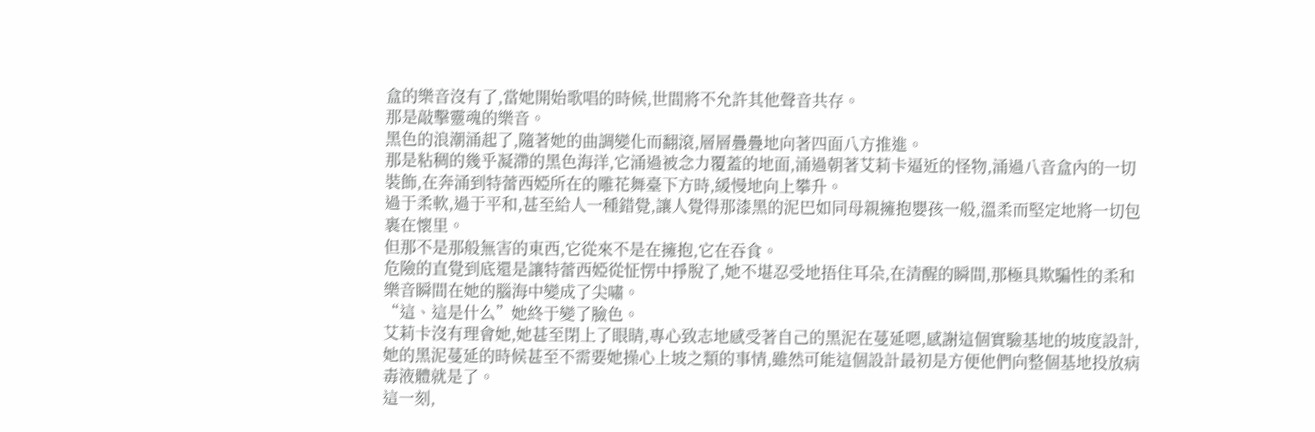盒的樂音沒有了,當她開始歌唱的時候,世間將不允許其他聲音共存。
那是敲擊靈魂的樂音。
黑色的浪潮涌起了,隨著她的曲調變化而翻滾,層層疊疊地向著四面八方推進。
那是粘稠的幾乎凝滯的黑色海洋,它涌過被念力覆蓋的地面,涌過朝著艾莉卡逼近的怪物,涌過八音盒內的一切裝飾,在奔涌到特蕾西婭所在的雕花舞臺下方時,緩慢地向上攀升。
過于柔軟,過于平和,甚至給人一種錯覺,讓人覺得那漆黑的泥巴如同母親擁抱嬰孩一般,溫柔而堅定地將一切包裹在懷里。
但那不是那般無害的東西,它從來不是在擁抱,它在吞食。
危險的直覺到底還是讓特蕾西婭從怔愣中掙脫了,她不堪忍受地捂住耳朵,在清醒的瞬間,那極具欺騙性的柔和樂音瞬間在她的腦海中變成了尖嘯。
“這、這是什么”她終于變了臉色。
艾莉卡沒有理會她,她甚至閉上了眼睛,專心致志地感受著自己的黑泥在蔓延嗯,感謝這個實驗基地的坡度設計,她的黑泥蔓延的時候甚至不需要她操心上坡之類的事情,雖然可能這個設計最初是方便他們向整個基地投放病毒液體就是了。
這一刻,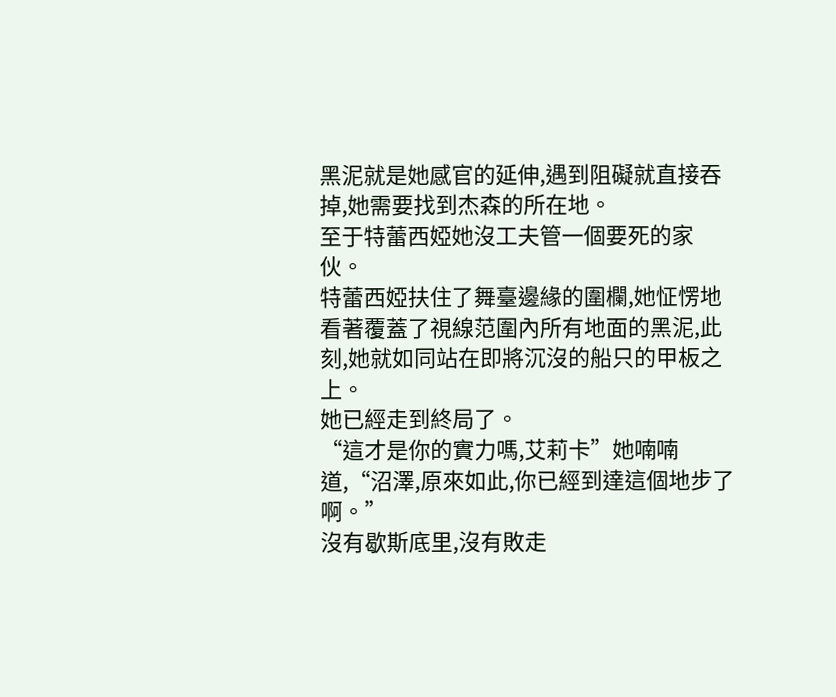黑泥就是她感官的延伸,遇到阻礙就直接吞掉,她需要找到杰森的所在地。
至于特蕾西婭她沒工夫管一個要死的家伙。
特蕾西婭扶住了舞臺邊緣的圍欄,她怔愣地看著覆蓋了視線范圍內所有地面的黑泥,此刻,她就如同站在即將沉沒的船只的甲板之上。
她已經走到終局了。
“這才是你的實力嗎,艾莉卡”她喃喃道,“沼澤,原來如此,你已經到達這個地步了啊。”
沒有歇斯底里,沒有敗走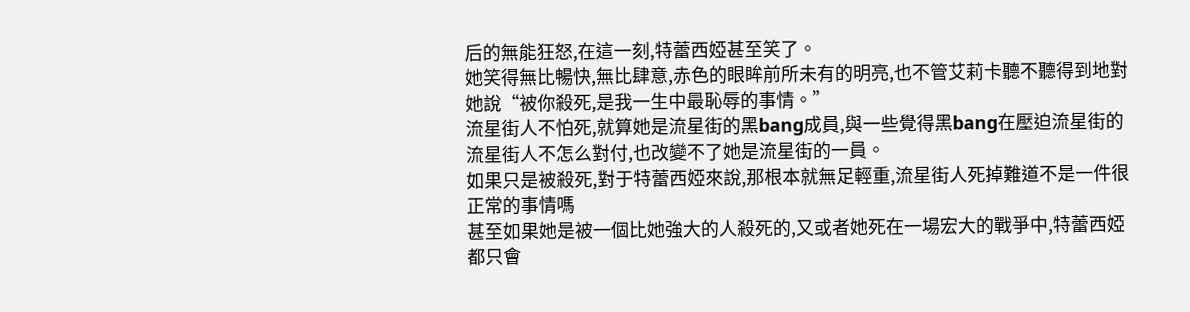后的無能狂怒,在這一刻,特蕾西婭甚至笑了。
她笑得無比暢快,無比肆意,赤色的眼眸前所未有的明亮,也不管艾莉卡聽不聽得到地對她說“被你殺死,是我一生中最恥辱的事情。”
流星街人不怕死,就算她是流星街的黑bang成員,與一些覺得黑bang在壓迫流星街的流星街人不怎么對付,也改變不了她是流星街的一員。
如果只是被殺死,對于特蕾西婭來說,那根本就無足輕重,流星街人死掉難道不是一件很正常的事情嗎
甚至如果她是被一個比她強大的人殺死的,又或者她死在一場宏大的戰爭中,特蕾西婭都只會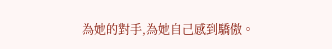為她的對手,為她自己感到驕傲。